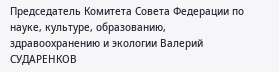Председатель Комитета Совета Федерации по науке, культуре, образованию, здравоохранению и экологии Валерий СУДАРЕНКОВ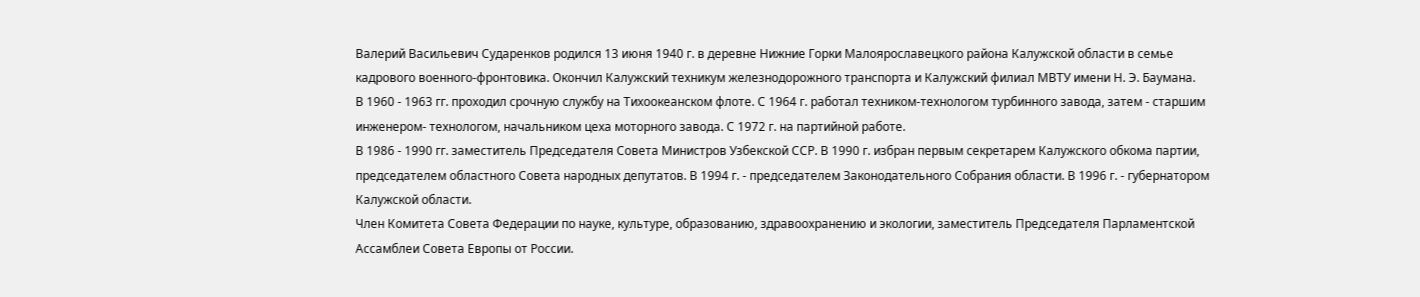Валерий Васильевич Сударенков родился 13 июня 1940 г. в деревне Нижние Горки Малоярославецкого района Калужской области в семье кадрового военного-фронтовика. Окончил Калужский техникум железнодорожного транспорта и Калужский филиал МВТУ имени Н. Э. Баумана.
В 1960 - 1963 гг. проходил срочную службу на Тихоокеанском флоте. С 1964 г. работал техником-технологом турбинного завода, затем - старшим инженером- технологом, начальником цеха моторного завода. С 1972 г. на партийной работе.
В 1986 - 1990 гг. заместитель Председателя Совета Министров Узбекской ССР. В 1990 г. избран первым секретарем Калужского обкома партии, председателем областного Совета народных депутатов. В 1994 г. - председателем Законодательного Собрания области. В 1996 г. - губернатором Калужской области.
Член Комитета Совета Федерации по науке, культуре, образованию, здравоохранению и экологии, заместитель Председателя Парламентской Ассамблеи Совета Европы от России.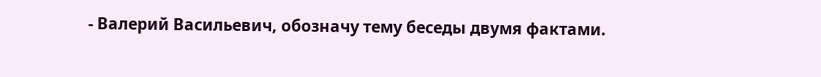- Валерий Васильевич, обозначу тему беседы двумя фактами.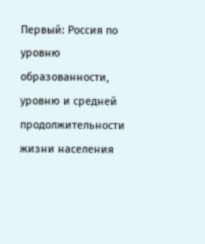Первый: Россия по уровню образованности, уровню и средней продолжительности жизни населения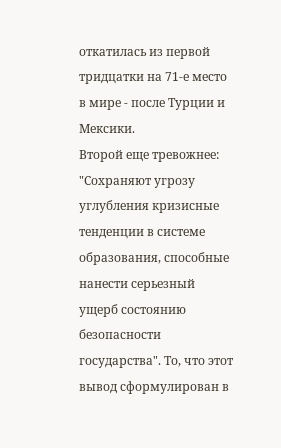откатилась из первой тридцатки на 71-е место в мире - после Турции и Мексики.
Второй еще тревожнее: "Сохраняют угрозу углубления кризисные тенденции в системе образования, способные нанести серьезный ущерб состоянию безопасности государства". То, что этот вывод сформулирован в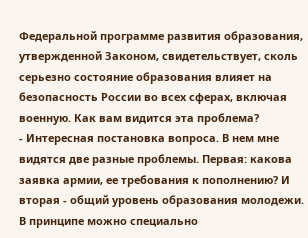Федеральной программе развития образования, утвержденной Законом, свидетельствует, сколь серьезно состояние образования влияет на безопасность России во всех сферах, включая военную. Как вам видится эта проблема?
- Интересная постановка вопроса. В нем мне видятся две разные проблемы. Первая: какова заявка армии, ее требования к пополнению? И вторая - общий уровень образования молодежи.
В принципе можно специально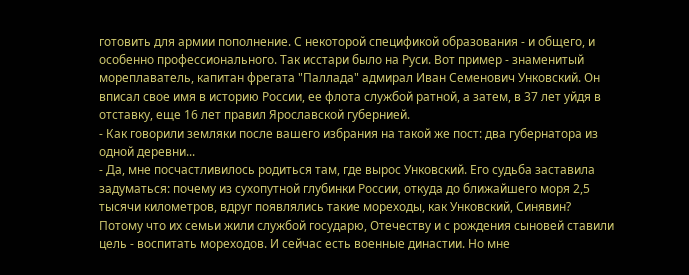готовить для армии пополнение. С некоторой спецификой образования - и общего, и особенно профессионального. Так исстари было на Руси. Вот пример - знаменитый мореплаватель, капитан фрегата "Паллада" адмирал Иван Семенович Унковский. Он вписал свое имя в историю России, ее флота службой ратной, а затем, в 37 лет уйдя в отставку, еще 16 лет правил Ярославской губернией.
- Как говорили земляки после вашего избрания на такой же пост: два губернатора из одной деревни...
- Да, мне посчастливилось родиться там, где вырос Унковский. Его судьба заставила задуматься: почему из сухопутной глубинки России, откуда до ближайшего моря 2,5 тысячи километров, вдруг появлялись такие мореходы, как Унковский, Синявин?
Потому что их семьи жили службой государю, Отечеству и с рождения сыновей ставили цель - воспитать мореходов. И сейчас есть военные династии. Но мне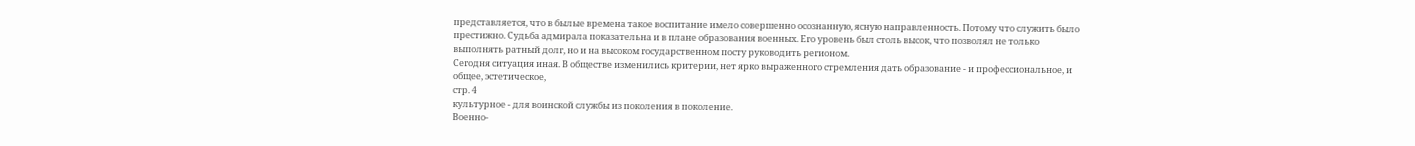представляется, что в былые времена такое воспитание имело совершенно осознанную, ясную направленность. Потому что служить было престижно. Судьба адмирала показательна и в плане образования военных. Его уровень был столь высок, что позволял не только выполнять ратный долг, но и на высоком государственном посту руководить регионом.
Сегодня ситуация иная. В обществе изменились критерии, нет ярко выраженного стремления дать образование - и профессиональное, и общее, эстетическое,
стр. 4
культурное - для воинской службы из поколения в поколение.
Военно-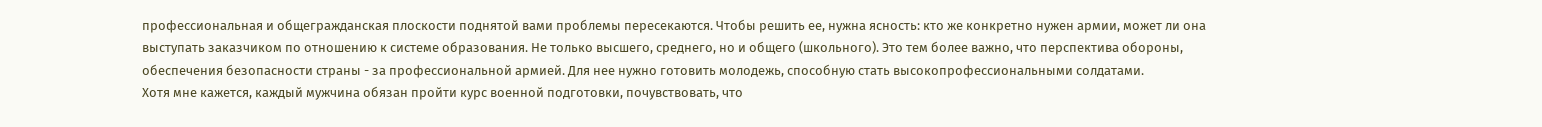профессиональная и общегражданская плоскости поднятой вами проблемы пересекаются. Чтобы решить ее, нужна ясность: кто же конкретно нужен армии, может ли она выступать заказчиком по отношению к системе образования. Не только высшего, среднего, но и общего (школьного). Это тем более важно, что перспектива обороны, обеспечения безопасности страны - за профессиональной армией. Для нее нужно готовить молодежь, способную стать высокопрофессиональными солдатами.
Хотя мне кажется, каждый мужчина обязан пройти курс военной подготовки, почувствовать, что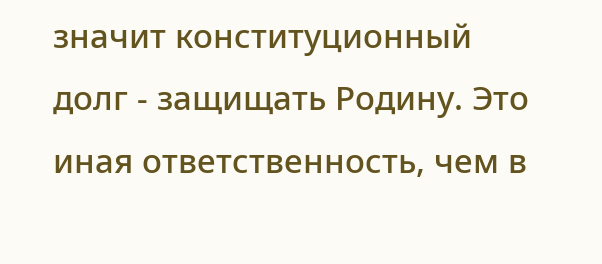значит конституционный долг - защищать Родину. Это иная ответственность, чем в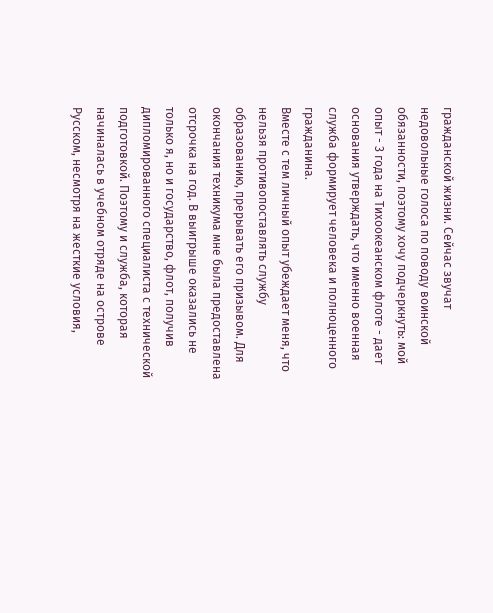гражданской жизни. Сейчас звучат недовольные голоса по поводу воинской обязанности, поэтому хочу подчеркнуть: мой опыт - 3 года на Тихоокеанском флоте - дает основания утверждать, что именно военная служба формирует человека и полноценного гражданина.
Вместе с тем личный опыт убеждает меня, что нельзя противопоставлять службу образованию, прерывать его призывом. Для окончания техникума мне была предоставлена отсрочка на год. В выигрыше оказались не только я, но и государство, флот, получив дипломированного специалиста с технической подготовкой. Поэтому и служба, которая начиналась в учебном отряде на острове Русском, несмотря на жесткие условия,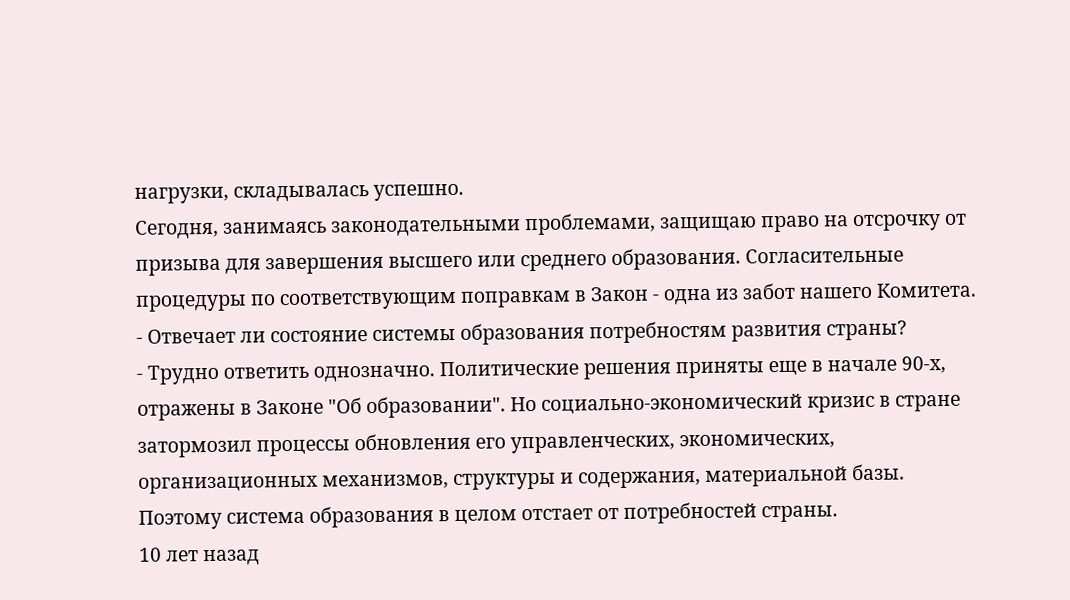нагрузки, складывалась успешно.
Сегодня, занимаясь законодательными проблемами, защищаю право на отсрочку от призыва для завершения высшего или среднего образования. Согласительные процедуры по соответствующим поправкам в Закон - одна из забот нашего Комитета.
- Отвечает ли состояние системы образования потребностям развития страны?
- Трудно ответить однозначно. Политические решения приняты еще в начале 90-х, отражены в Законе "Об образовании". Но социально-экономический кризис в стране затормозил процессы обновления его управленческих, экономических, организационных механизмов, структуры и содержания, материальной базы. Поэтому система образования в целом отстает от потребностей страны.
10 лет назад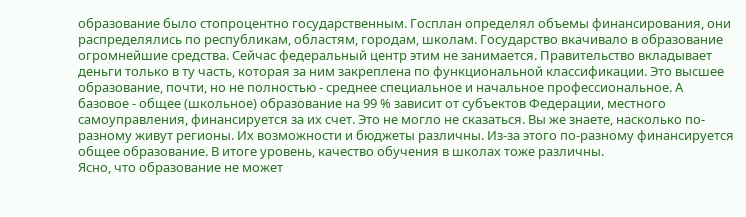образование было стопроцентно государственным. Госплан определял объемы финансирования, они распределялись по республикам, областям, городам, школам. Государство вкачивало в образование огромнейшие средства. Сейчас федеральный центр этим не занимается. Правительство вкладывает деньги только в ту часть, которая за ним закреплена по функциональной классификации. Это высшее образование, почти, но не полностью - среднее специальное и начальное профессиональное. А базовое - общее (школьное) образование на 99 % зависит от субъектов Федерации, местного самоуправления, финансируется за их счет. Это не могло не сказаться. Вы же знаете, насколько по-разному живут регионы. Их возможности и бюджеты различны. Из-за этого по-разному финансируется общее образование. В итоге уровень, качество обучения в школах тоже различны.
Ясно, что образование не может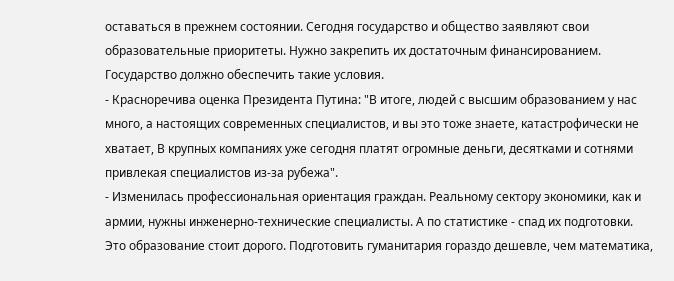оставаться в прежнем состоянии. Сегодня государство и общество заявляют свои образовательные приоритеты. Нужно закрепить их достаточным финансированием. Государство должно обеспечить такие условия.
- Красноречива оценка Президента Путина: "В итоге, людей с высшим образованием у нас много, а настоящих современных специалистов, и вы это тоже знаете, катастрофически не хватает, В крупных компаниях уже сегодня платят огромные деньги, десятками и сотнями привлекая специалистов из-за рубежа".
- Изменилась профессиональная ориентация граждан. Реальному сектору экономики, как и армии, нужны инженерно-технические специалисты. А по статистике - спад их подготовки. Это образование стоит дорого. Подготовить гуманитария гораздо дешевле, чем математика,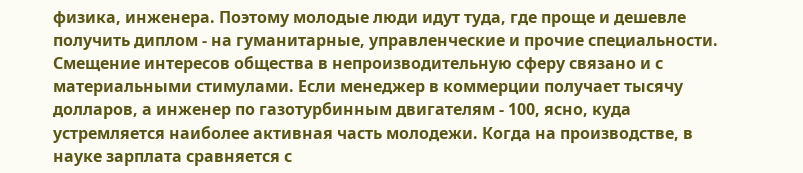физика, инженера. Поэтому молодые люди идут туда, где проще и дешевле получить диплом - на гуманитарные, управленческие и прочие специальности.
Смещение интересов общества в непроизводительную сферу связано и с материальными стимулами. Если менеджер в коммерции получает тысячу долларов, а инженер по газотурбинным двигателям - 100, ясно, куда устремляется наиболее активная часть молодежи. Когда на производстве, в науке зарплата сравняется с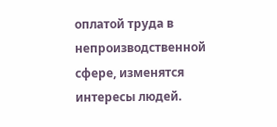оплатой труда в непроизводственной сфере, изменятся интересы людей.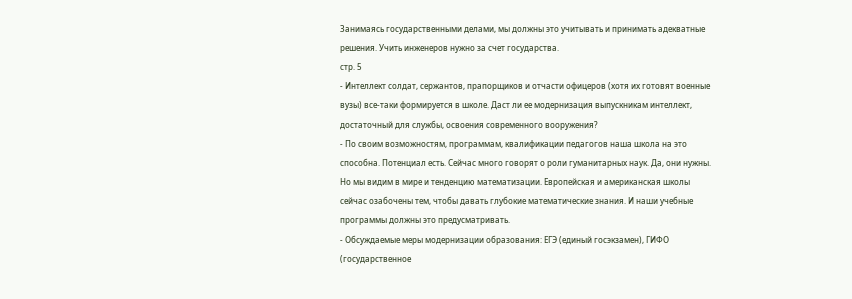Занимаясь государственными делами, мы должны это учитывать и принимать адекватные решения. Учить инженеров нужно за счет государства.
стр. 5
- Интеллект солдат, сержантов, прапорщиков и отчасти офицеров (хотя их готовят военные вузы) все-таки формируется в школе. Даст ли ее модернизация выпускникам интеллект, достаточный для службы, освоения современного вооружения?
- По своим возможностям, программам, квалификации педагогов наша школа на это способна. Потенциал есть. Сейчас много говорят о роли гуманитарных наук. Да, они нужны. Но мы видим в мире и тенденцию математизации. Европейская и американская школы сейчас озабочены тем, чтобы давать глубокие математические знания. И наши учебные программы должны это предусматривать.
- Обсуждаемые меры модернизации образования: ЕГЭ (единый госэкзамен), ГИФО (государственное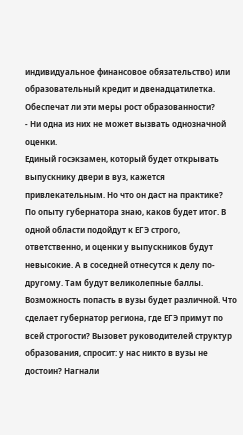индивидуальное финансовое обязательство) или образовательный кредит и двенадцатилетка. Обеспечат ли эти меры рост образованности?
- Ни одна из них не может вызвать однозначной оценки.
Единый госэкзамен, который будет открывать выпускнику двери в вуз, кажется привлекательным. Но что он даст на практике?
По опыту губернатора знаю, каков будет итог. В одной области подойдут к ЕГЭ строго, ответственно, и оценки у выпускников будут невысокие. А в соседней отнесутся к делу по-другому. Там будут великолепные баллы. Возможность попасть в вузы будет различной. Что сделает губернатор региона, где ЕГЭ примут по всей строгости? Вызовет руководителей структур образования, спросит: у нас никто в вузы не достоин? Нагнали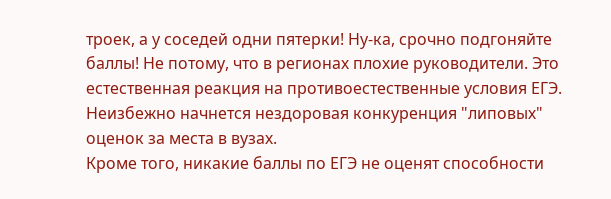троек, а у соседей одни пятерки! Ну-ка, срочно подгоняйте баллы! Не потому, что в регионах плохие руководители. Это естественная реакция на противоестественные условия ЕГЭ. Неизбежно начнется нездоровая конкуренция "липовых" оценок за места в вузах.
Кроме того, никакие баллы по ЕГЭ не оценят способности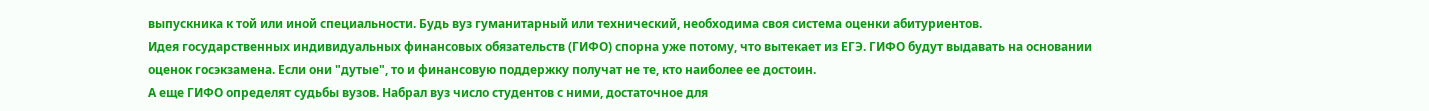выпускника к той или иной специальности. Будь вуз гуманитарный или технический, необходима своя система оценки абитуриентов.
Идея государственных индивидуальных финансовых обязательств (ГИФО) спорна уже потому, что вытекает из ЕГЭ. ГИФО будут выдавать на основании оценок госэкзамена. Если они "дутые", то и финансовую поддержку получат не те, кто наиболее ее достоин.
А еще ГИФО определят судьбы вузов. Набрал вуз число студентов с ними, достаточное для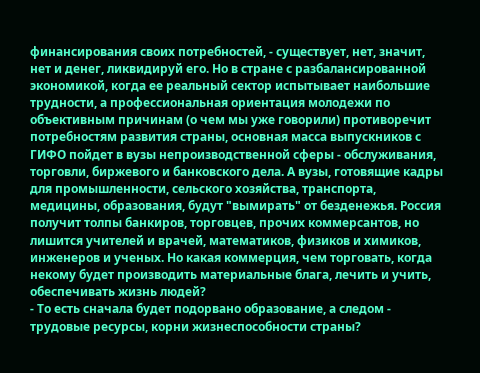финансирования своих потребностей, - существует, нет, значит, нет и денег, ликвидируй его. Но в стране с разбалансированной экономикой, когда ее реальный сектор испытывает наибольшие трудности, а профессиональная ориентация молодежи по объективным причинам (о чем мы уже говорили) противоречит потребностям развития страны, основная масса выпускников с ГИФО пойдет в вузы непроизводственной сферы - обслуживания, торговли, биржевого и банковского дела. А вузы, готовящие кадры для промышленности, сельского хозяйства, транспорта, медицины, образования, будут "вымирать" от безденежья. Россия получит толпы банкиров, торговцев, прочих коммерсантов, но лишится учителей и врачей, математиков, физиков и химиков, инженеров и ученых. Но какая коммерция, чем торговать, когда некому будет производить материальные блага, лечить и учить, обеспечивать жизнь людей?
- То есть сначала будет подорвано образование, а следом - трудовые ресурсы, корни жизнеспособности страны?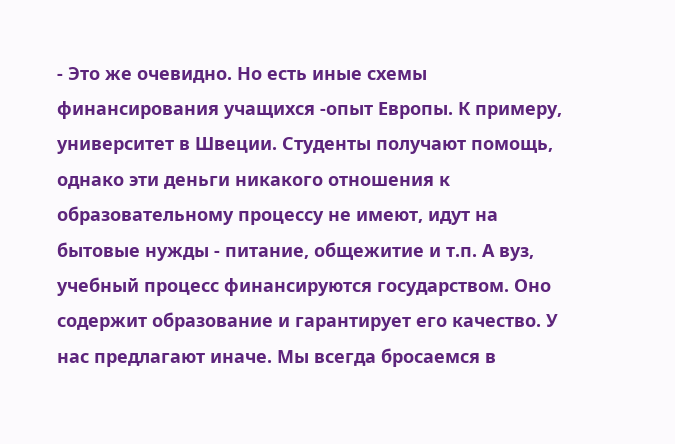- Это же очевидно. Но есть иные схемы финансирования учащихся -опыт Европы. К примеру, университет в Швеции. Студенты получают помощь, однако эти деньги никакого отношения к образовательному процессу не имеют, идут на бытовые нужды - питание, общежитие и т.п. А вуз, учебный процесс финансируются государством. Оно содержит образование и гарантирует его качество. У нас предлагают иначе. Мы всегда бросаемся в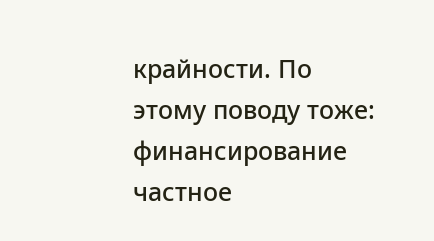крайности. По этому поводу тоже: финансирование частное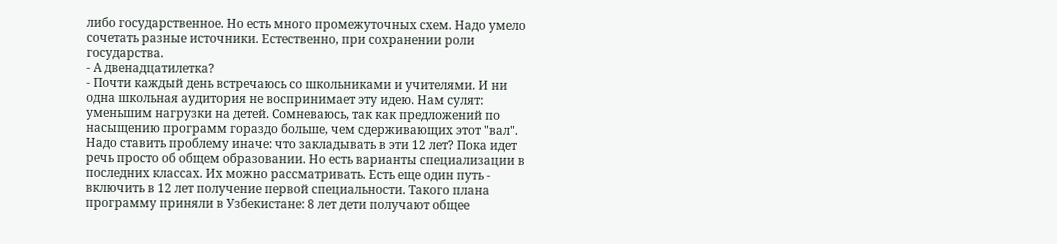либо государственное. Но есть много промежуточных схем. Надо умело сочетать разные источники. Естественно, при сохранении роли государства.
- А двенадцатилетка?
- Почти каждый день встречаюсь со школьниками и учителями. И ни одна школьная аудитория не воспринимает эту идею. Нам сулят: уменьшим нагрузки на детей. Сомневаюсь, так как предложений по насыщению программ гораздо больше, чем сдерживающих этот "вал".
Надо ставить проблему иначе: что закладывать в эти 12 лет? Пока идет речь просто об общем образовании. Но есть варианты специализации в последних классах. Их можно рассматривать. Есть еще один путь - включить в 12 лет получение первой специальности. Такого плана программу приняли в Узбекистане: 8 лет дети получают общее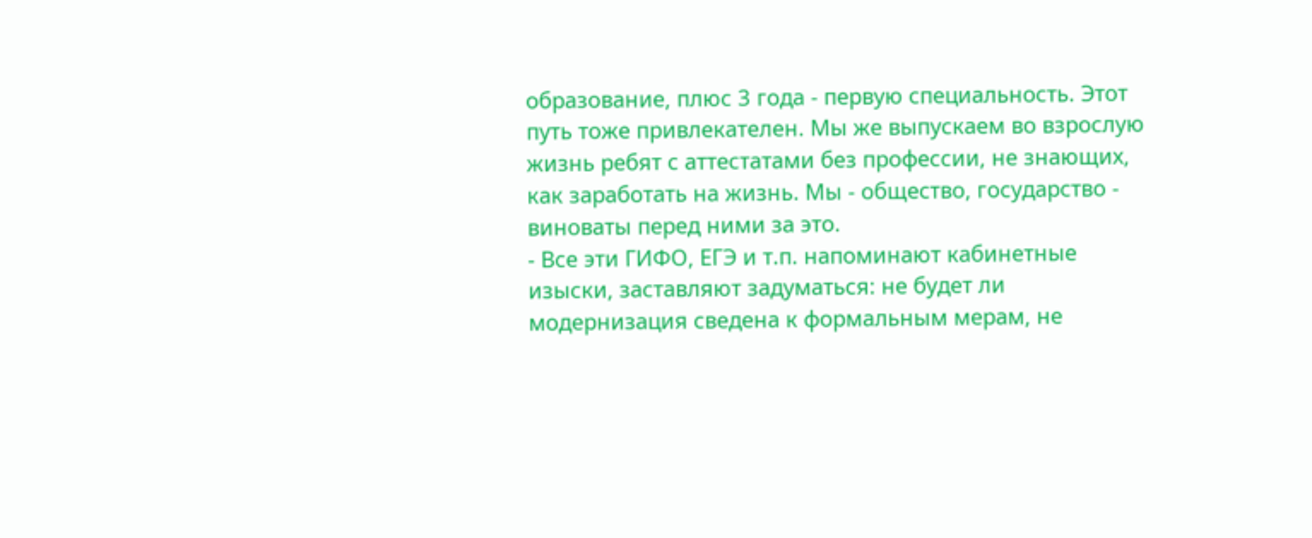образование, плюс 3 года - первую специальность. Этот путь тоже привлекателен. Мы же выпускаем во взрослую жизнь ребят с аттестатами без профессии, не знающих, как заработать на жизнь. Мы - общество, государство - виноваты перед ними за это.
- Все эти ГИФО, ЕГЭ и т.п. напоминают кабинетные изыски, заставляют задуматься: не будет ли модернизация сведена к формальным мерам, не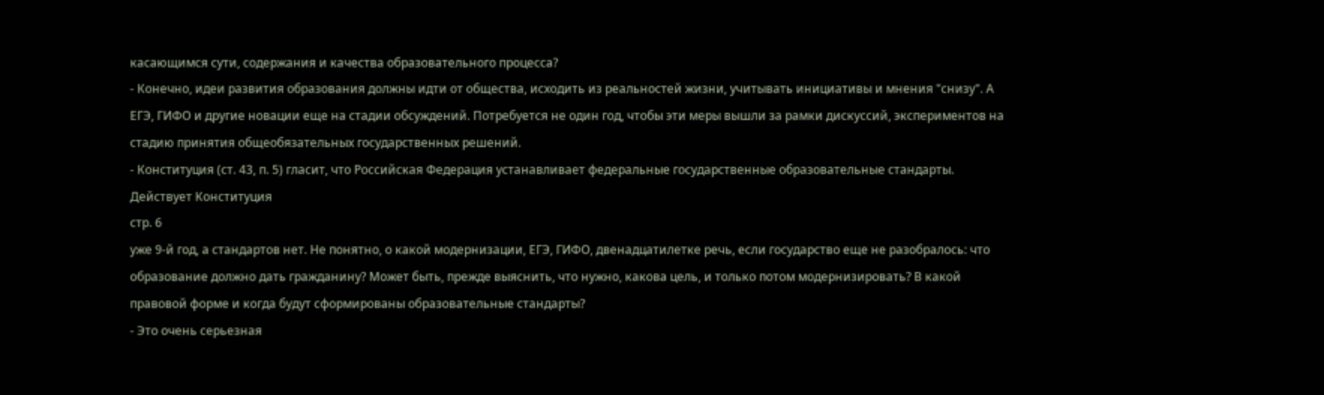касающимся сути, содержания и качества образовательного процесса?
- Конечно, идеи развития образования должны идти от общества, исходить из реальностей жизни, учитывать инициативы и мнения "снизу". А ЕГЭ, ГИФО и другие новации еще на стадии обсуждений. Потребуется не один год, чтобы эти меры вышли за рамки дискуссий, экспериментов на стадию принятия общеобязательных государственных решений.
- Конституция (ст. 43, п. 5) гласит, что Российская Федерация устанавливает федеральные государственные образовательные стандарты. Действует Конституция
стр. 6
уже 9-й год, а стандартов нет. Не понятно, о какой модернизации, ЕГЭ, ГИФО, двенадцатилетке речь, если государство еще не разобралось: что образование должно дать гражданину? Может быть, прежде выяснить, что нужно, какова цель, и только потом модернизировать? В какой правовой форме и когда будут сформированы образовательные стандарты?
- Это очень серьезная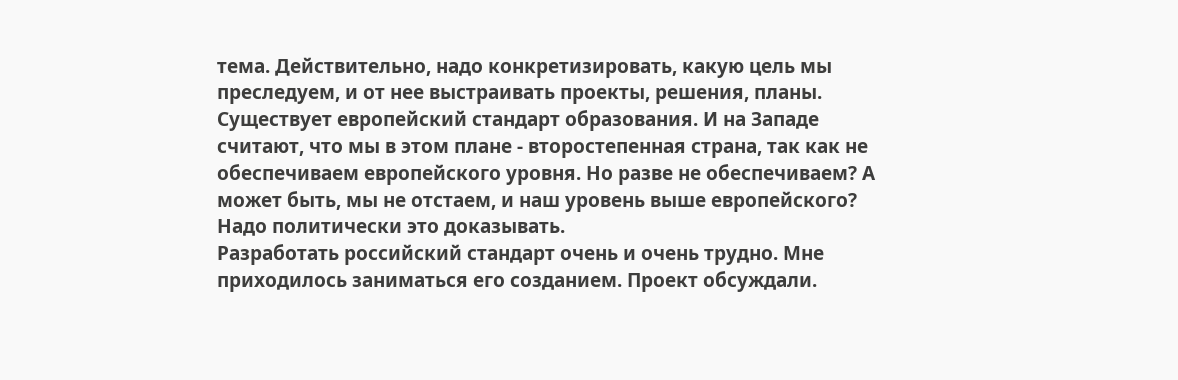тема. Действительно, надо конкретизировать, какую цель мы преследуем, и от нее выстраивать проекты, решения, планы. Существует европейский стандарт образования. И на Западе считают, что мы в этом плане - второстепенная страна, так как не обеспечиваем европейского уровня. Но разве не обеспечиваем? А может быть, мы не отстаем, и наш уровень выше европейского? Надо политически это доказывать.
Разработать российский стандарт очень и очень трудно. Мне приходилось заниматься его созданием. Проект обсуждали.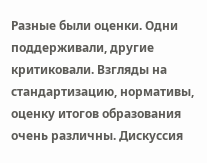Разные были оценки. Одни поддерживали, другие критиковали. Взгляды на стандартизацию, нормативы, оценку итогов образования очень различны. Дискуссия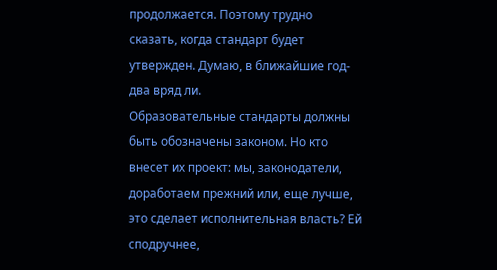продолжается. Поэтому трудно сказать, когда стандарт будет утвержден. Думаю, в ближайшие год-два вряд ли.
Образовательные стандарты должны быть обозначены законом. Но кто внесет их проект: мы, законодатели, доработаем прежний или, еще лучше, это сделает исполнительная власть? Ей сподручнее,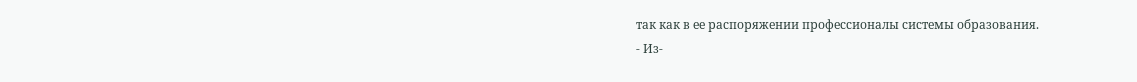так как в ее распоряжении профессионалы системы образования.
- Из-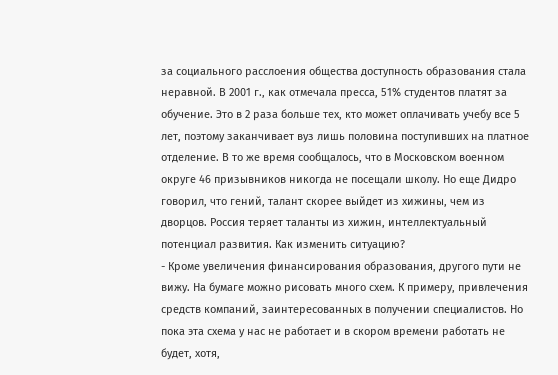за социального расслоения общества доступность образования стала неравной. В 2001 г., как отмечала пресса, 51% студентов платят за обучение. Это в 2 раза больше тех, кто может оплачивать учебу все 5 лет, поэтому заканчивает вуз лишь половина поступивших на платное отделение. В то же время сообщалось, что в Московском военном округе 46 призывников никогда не посещали школу. Но еще Дидро говорил, что гений, талант скорее выйдет из хижины, чем из дворцов. Россия теряет таланты из хижин, интеллектуальный потенциал развития. Как изменить ситуацию?
- Кроме увеличения финансирования образования, другого пути не вижу. На бумаге можно рисовать много схем. К примеру, привлечения средств компаний, заинтересованных в получении специалистов. Но пока эта схема у нас не работает и в скором времени работать не будет, хотя,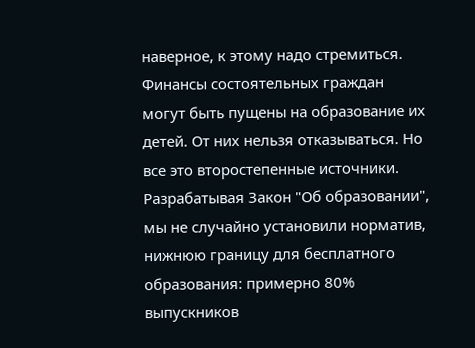наверное, к этому надо стремиться. Финансы состоятельных граждан могут быть пущены на образование их детей. От них нельзя отказываться. Но все это второстепенные источники.
Разрабатывая Закон "Об образовании", мы не случайно установили норматив, нижнюю границу для бесплатного образования: примерно 80% выпускников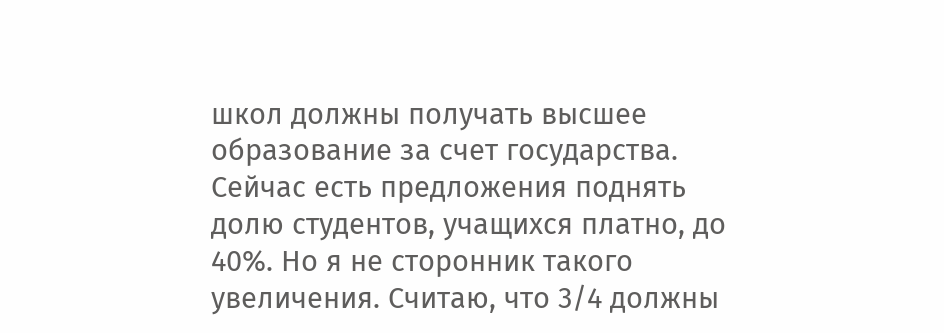школ должны получать высшее образование за счет государства. Сейчас есть предложения поднять долю студентов, учащихся платно, до 40%. Но я не сторонник такого увеличения. Считаю, что 3/4 должны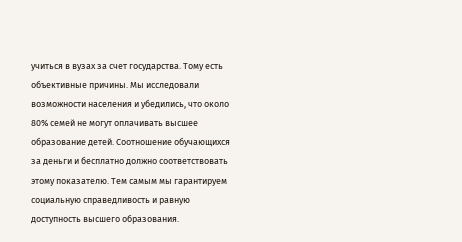учиться в вузах за счет государства. Тому есть объективные причины. Мы исследовали возможности населения и убедились, что около 80% семей не могут оплачивать высшее образование детей. Соотношение обучающихся за деньги и бесплатно должно соответствовать этому показателю. Тем самым мы гарантируем социальную справедливость и равную доступность высшего образования.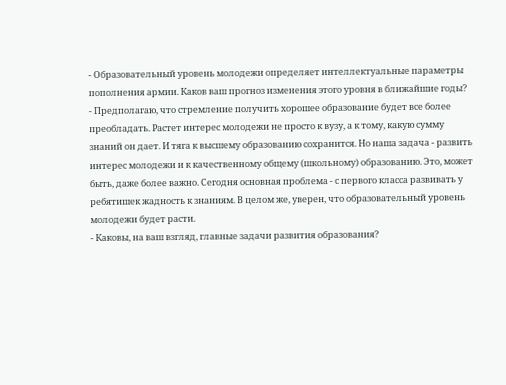- Образовательный уровень молодежи определяет интеллектуальные параметры пополнения армии. Каков ваш прогноз изменения этого уровня в ближайшие годы?
- Предполагаю, что стремление получить хорошее образование будет все более преобладать. Растет интерес молодежи не просто к вузу, а к тому, какую сумму знаний он дает. И тяга к высшему образованию сохранится. Но наша задача - развить интерес молодежи и к качественному общему (школьному) образованию. Это, может быть, даже более важно. Сегодня основная проблема - с первого класса развивать у ребятишек жадность к знаниям. В целом же, уверен, что образовательный уровень молодежи будет расти.
- Каковы, на ваш взгляд, главные задачи развития образования?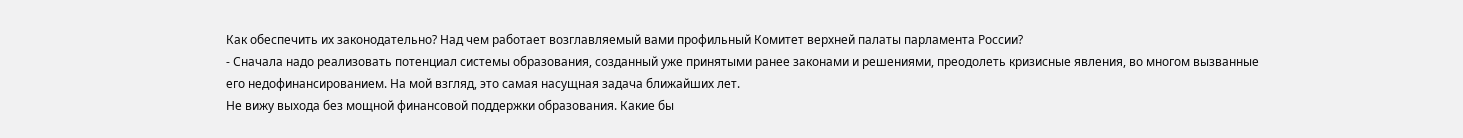Как обеспечить их законодательно? Над чем работает возглавляемый вами профильный Комитет верхней палаты парламента России?
- Сначала надо реализовать потенциал системы образования, созданный уже принятыми ранее законами и решениями, преодолеть кризисные явления, во многом вызванные его недофинансированием. На мой взгляд, это самая насущная задача ближайших лет.
Не вижу выхода без мощной финансовой поддержки образования. Какие бы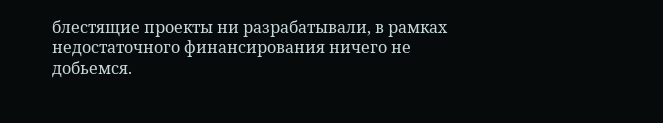блестящие проекты ни разрабатывали, в рамках недостаточного финансирования ничего не добьемся.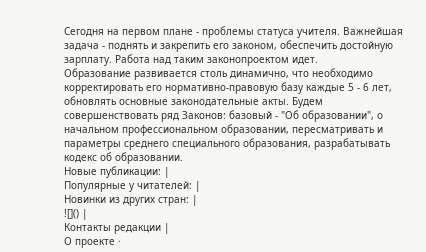Сегодня на первом плане - проблемы статуса учителя. Важнейшая задача - поднять и закрепить его законом, обеспечить достойную зарплату. Работа над таким законопроектом идет.
Образование развивается столь динамично, что необходимо корректировать его нормативно-правовую базу каждые 5 - 6 лет, обновлять основные законодательные акты. Будем совершенствовать ряд Законов: базовый - "Об образовании", о начальном профессиональном образовании, пересматривать и параметры среднего специального образования, разрабатывать кодекс об образовании.
Новые публикации: |
Популярные у читателей: |
Новинки из других стран: |
![]() |
Контакты редакции |
О проекте ·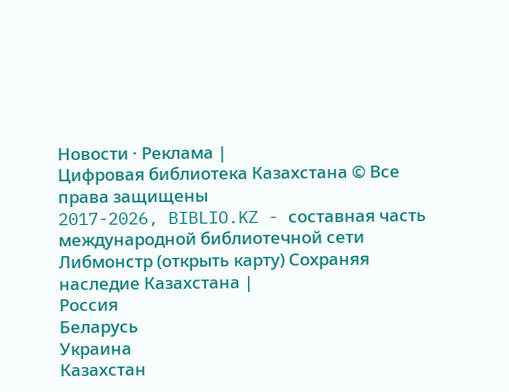Новости · Реклама |
Цифровая библиотека Казахстана © Все права защищены
2017-2026, BIBLIO.KZ - составная часть международной библиотечной сети Либмонстр (открыть карту) Сохраняя наследие Казахстана |
Россия
Беларусь
Украина
Казахстан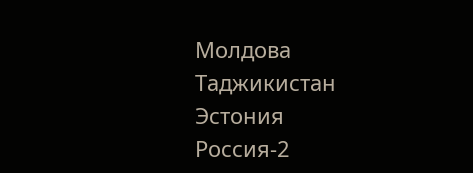Молдова
Таджикистан
Эстония
Россия-2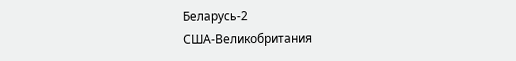Беларусь-2
США-Великобритания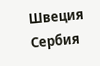Швеция
Сербия